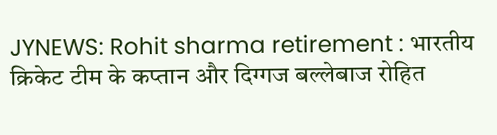JYNEWS: Rohit sharma retirement : भारतीय क्रिकेट टीम के कप्तान और दिग्गज बल्लेबाज रोहित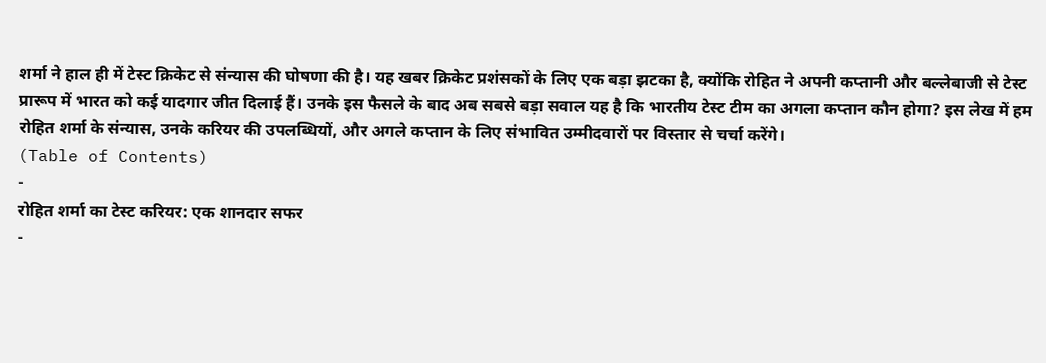शर्मा ने हाल ही में टेस्ट क्रिकेट से संन्यास की घोषणा की है। यह खबर क्रिकेट प्रशंसकों के लिए एक बड़ा झटका है, क्योंकि रोहित ने अपनी कप्तानी और बल्लेबाजी से टेस्ट प्रारूप में भारत को कई यादगार जीत दिलाई हैं। उनके इस फैसले के बाद अब सबसे बड़ा सवाल यह है कि भारतीय टेस्ट टीम का अगला कप्तान कौन होगा? इस लेख में हम रोहित शर्मा के संन्यास, उनके करियर की उपलब्धियों, और अगले कप्तान के लिए संभावित उम्मीदवारों पर विस्तार से चर्चा करेंगे।
(Table of Contents)
-
रोहित शर्मा का टेस्ट करियर: एक शानदार सफर
-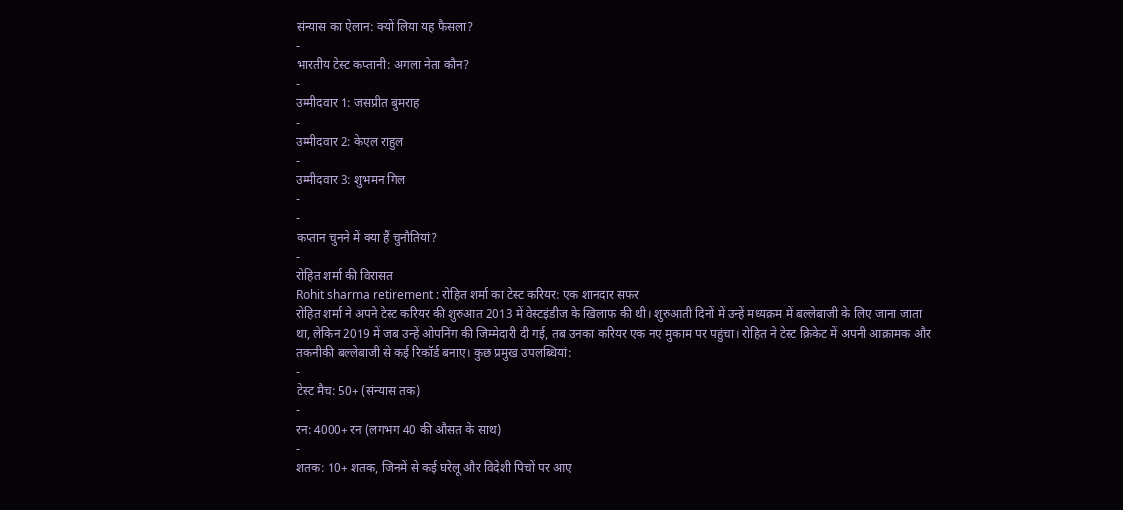संन्यास का ऐलान: क्यों लिया यह फैसला?
-
भारतीय टेस्ट कप्तानी: अगला नेता कौन?
-
उम्मीदवार 1: जसप्रीत बुमराह
-
उम्मीदवार 2: केएल राहुल
-
उम्मीदवार 3: शुभमन गिल
-
-
कप्तान चुनने में क्या हैं चुनौतियां?
-
रोहित शर्मा की विरासत
Rohit sharma retirement : रोहित शर्मा का टेस्ट करियर: एक शानदार सफर
रोहित शर्मा ने अपने टेस्ट करियर की शुरुआत 2013 में वेस्टइंडीज के खिलाफ की थी। शुरुआती दिनों में उन्हें मध्यक्रम में बल्लेबाजी के लिए जाना जाता था, लेकिन 2019 में जब उन्हें ओपनिंग की जिम्मेदारी दी गई, तब उनका करियर एक नए मुकाम पर पहुंचा। रोहित ने टेस्ट क्रिकेट में अपनी आक्रामक और तकनीकी बल्लेबाजी से कई रिकॉर्ड बनाए। कुछ प्रमुख उपलब्धियां:
-
टेस्ट मैच: 50+ (संन्यास तक)
-
रन: 4000+ रन (लगभग 40 की औसत के साथ)
-
शतक: 10+ शतक, जिनमें से कई घरेलू और विदेशी पिचों पर आए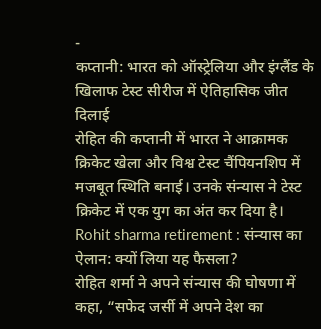-
कप्तानी: भारत को ऑस्ट्रेलिया और इंग्लैंड के खिलाफ टेस्ट सीरीज में ऐतिहासिक जीत दिलाई
रोहित की कप्तानी में भारत ने आक्रामक क्रिकेट खेला और विश्व टेस्ट चैंपियनशिप में मजबूत स्थिति बनाई। उनके संन्यास ने टेस्ट क्रिकेट में एक युग का अंत कर दिया है।
Rohit sharma retirement : संन्यास का ऐलान: क्यों लिया यह फैसला?
रोहित शर्मा ने अपने संन्यास की घोषणा में कहा, “सफेद जर्सी में अपने देश का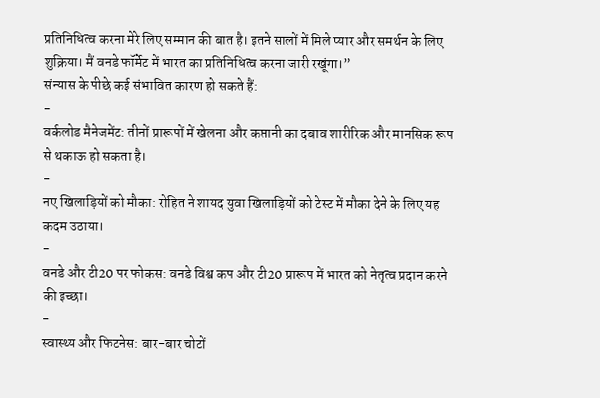प्रतिनिधित्व करना मेरे लिए सम्मान की बात है। इतने सालों में मिले प्यार और समर्थन के लिए शुक्रिया। मैं वनडे फॉर्मेट में भारत का प्रतिनिधित्व करना जारी रखूंगा।”
संन्यास के पीछे कई संभावित कारण हो सकते हैं:
-
वर्कलोड मैनेजमेंट: तीनों प्रारूपों में खेलना और कप्तानी का दबाव शारीरिक और मानसिक रूप से थकाऊ हो सकता है।
-
नए खिलाड़ियों को मौका: रोहित ने शायद युवा खिलाड़ियों को टेस्ट में मौका देने के लिए यह कदम उठाया।
-
वनडे और टी20 पर फोकस: वनडे विश्व कप और टी20 प्रारूप में भारत को नेतृत्व प्रदान करने की इच्छा।
-
स्वास्थ्य और फिटनेस: बार-बार चोटों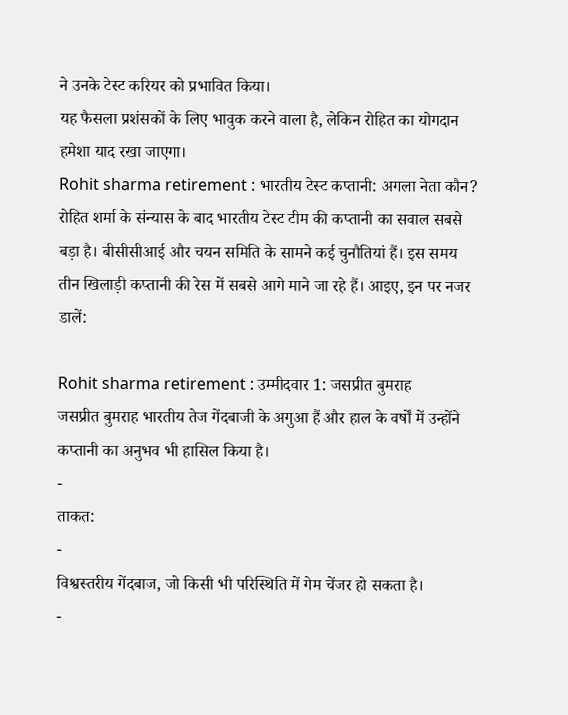ने उनके टेस्ट करियर को प्रभावित किया।
यह फैसला प्रशंसकों के लिए भावुक करने वाला है, लेकिन रोहित का योगदान हमेशा याद रखा जाएगा।
Rohit sharma retirement : भारतीय टेस्ट कप्तानी: अगला नेता कौन?
रोहित शर्मा के संन्यास के बाद भारतीय टेस्ट टीम की कप्तानी का सवाल सबसे बड़ा है। बीसीसीआई और चयन समिति के सामने कई चुनौतियां हैं। इस समय तीन खिलाड़ी कप्तानी की रेस में सबसे आगे माने जा रहे हैं। आइए, इन पर नजर डालें:

Rohit sharma retirement : उम्मीदवार 1: जसप्रीत बुमराह
जसप्रीत बुमराह भारतीय तेज गेंदबाजी के अगुआ हैं और हाल के वर्षों में उन्होंने कप्तानी का अनुभव भी हासिल किया है।
-
ताकत:
-
विश्वस्तरीय गेंदबाज, जो किसी भी परिस्थिति में गेम चेंजर हो सकता है।
-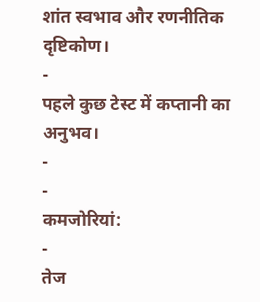शांत स्वभाव और रणनीतिक दृष्टिकोण।
-
पहले कुछ टेस्ट में कप्तानी का अनुभव।
-
-
कमजोरियां:
-
तेज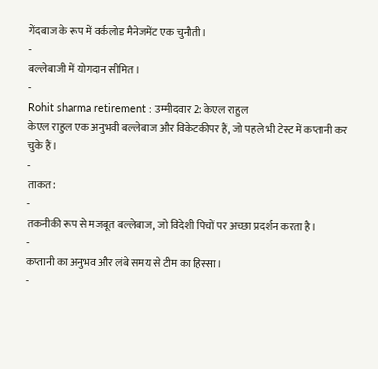गेंदबाज के रूप में वर्कलोड मैनेजमेंट एक चुनौती।
-
बल्लेबाजी में योगदान सीमित।
-
Rohit sharma retirement : उम्मीदवार 2: केएल राहुल
केएल राहुल एक अनुभवी बल्लेबाज और विकेटकीपर हैं, जो पहले भी टेस्ट में कप्तानी कर चुके हैं।
-
ताकत:
-
तकनीकी रूप से मजबूत बल्लेबाज, जो विदेशी पिचों पर अच्छा प्रदर्शन करता है।
-
कप्तानी का अनुभव और लंबे समय से टीम का हिस्सा।
-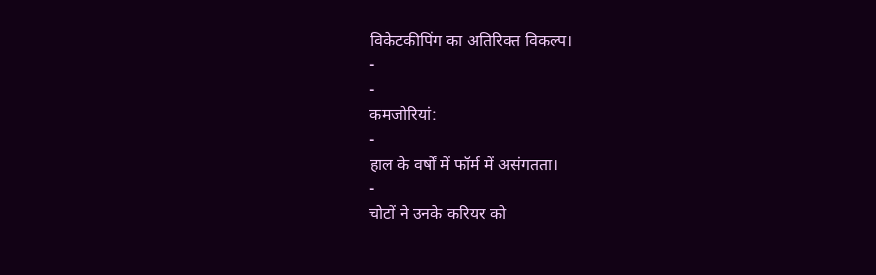विकेटकीपिंग का अतिरिक्त विकल्प।
-
-
कमजोरियां:
-
हाल के वर्षों में फॉर्म में असंगतता।
-
चोटों ने उनके करियर को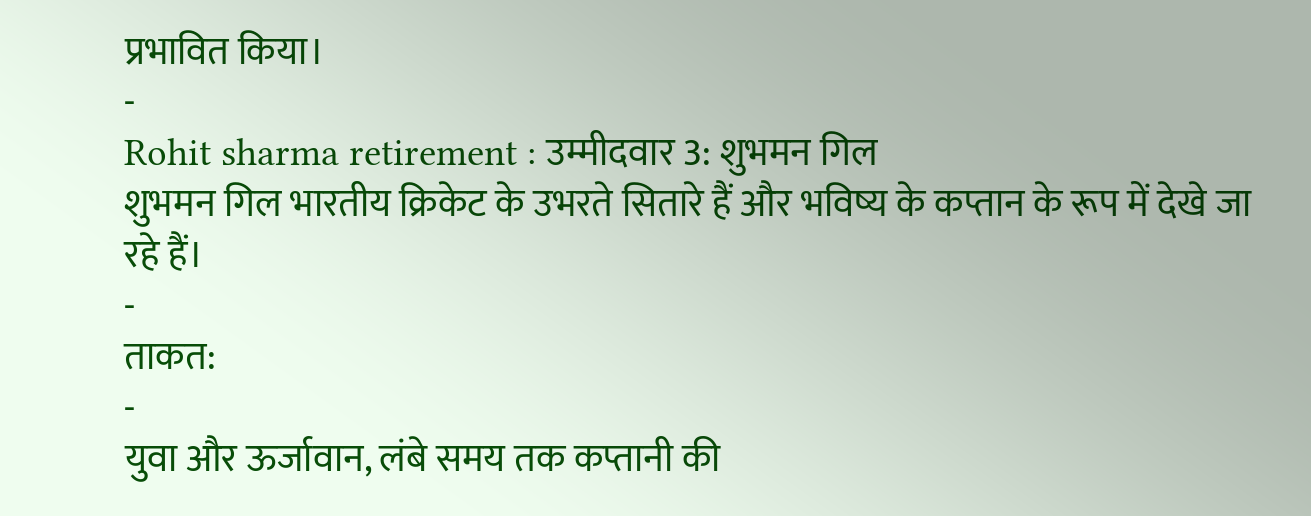प्रभावित किया।
-
Rohit sharma retirement : उम्मीदवार 3: शुभमन गिल
शुभमन गिल भारतीय क्रिकेट के उभरते सितारे हैं और भविष्य के कप्तान के रूप में देखे जा रहे हैं।
-
ताकत:
-
युवा और ऊर्जावान, लंबे समय तक कप्तानी की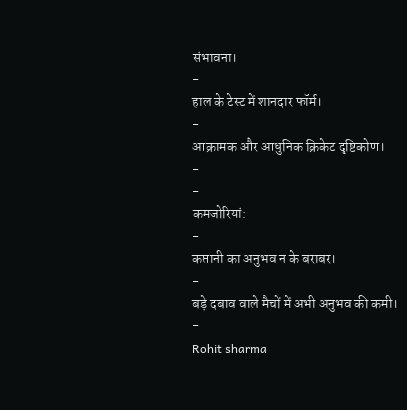संभावना।
-
हाल के टेस्ट में शानदार फॉर्म।
-
आक्रामक और आधुनिक क्रिकेट दृष्टिकोण।
-
-
कमजोरियां:
-
कप्तानी का अनुभव न के बराबर।
-
बड़े दबाव वाले मैचों में अभी अनुभव की कमी।
-
Rohit sharma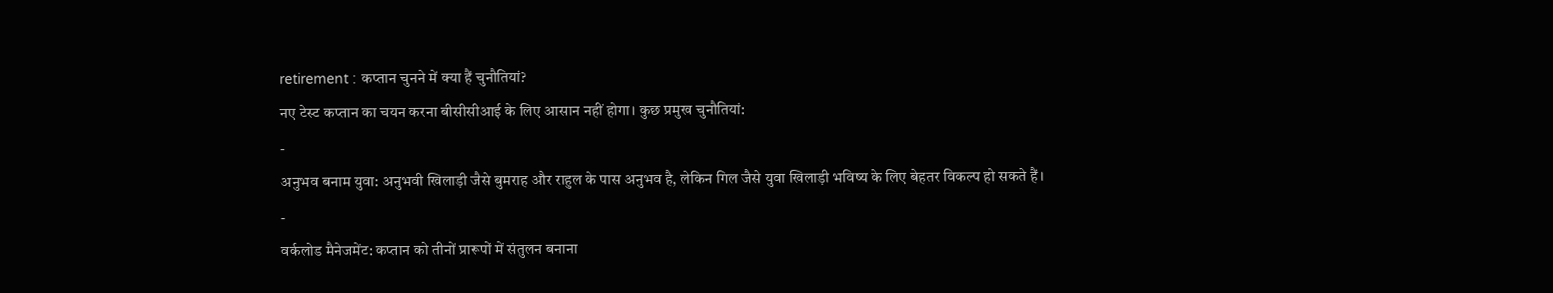retirement : कप्तान चुनने में क्या हैं चुनौतियां?
नए टेस्ट कप्तान का चयन करना बीसीसीआई के लिए आसान नहीं होगा। कुछ प्रमुख चुनौतियां:
-
अनुभव बनाम युवा: अनुभवी खिलाड़ी जैसे बुमराह और राहुल के पास अनुभव है, लेकिन गिल जैसे युवा खिलाड़ी भविष्य के लिए बेहतर विकल्प हो सकते हैं।
-
वर्कलोड मैनेजमेंट: कप्तान को तीनों प्रारूपों में संतुलन बनाना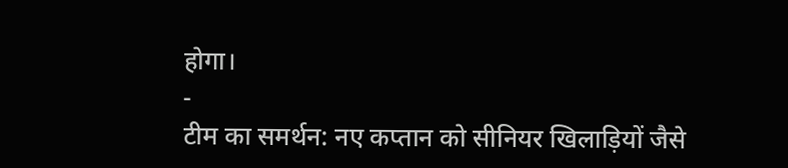होगा।
-
टीम का समर्थन: नए कप्तान को सीनियर खिलाड़ियों जैसे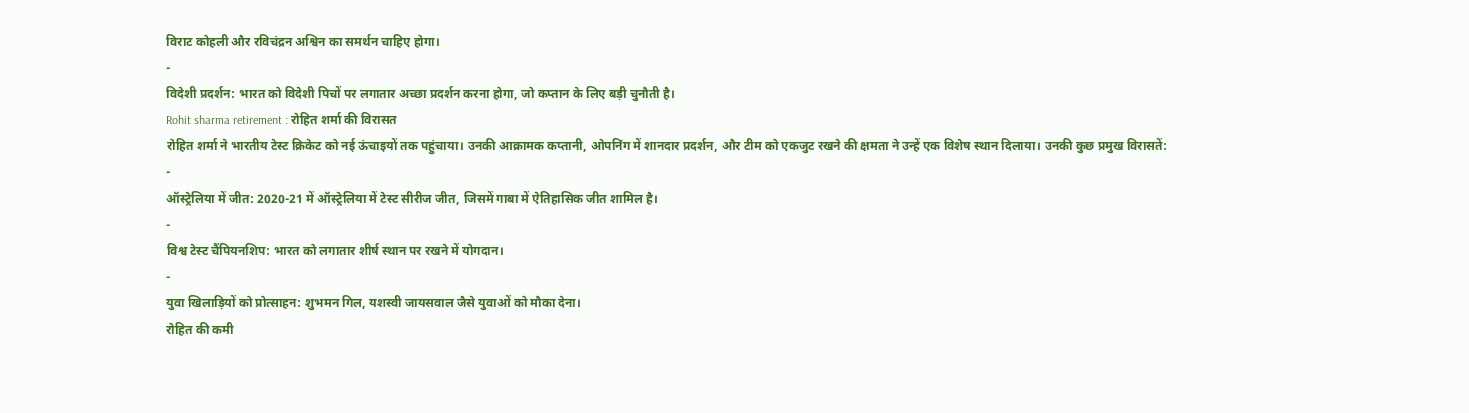विराट कोहली और रविचंद्रन अश्विन का समर्थन चाहिए होगा।
-
विदेशी प्रदर्शन: भारत को विदेशी पिचों पर लगातार अच्छा प्रदर्शन करना होगा, जो कप्तान के लिए बड़ी चुनौती है।
Rohit sharma retirement : रोहित शर्मा की विरासत
रोहित शर्मा ने भारतीय टेस्ट क्रिकेट को नई ऊंचाइयों तक पहुंचाया। उनकी आक्रामक कप्तानी, ओपनिंग में शानदार प्रदर्शन, और टीम को एकजुट रखने की क्षमता ने उन्हें एक विशेष स्थान दिलाया। उनकी कुछ प्रमुख विरासतें:
-
ऑस्ट्रेलिया में जीत: 2020-21 में ऑस्ट्रेलिया में टेस्ट सीरीज जीत, जिसमें गाबा में ऐतिहासिक जीत शामिल है।
-
विश्व टेस्ट चैंपियनशिप: भारत को लगातार शीर्ष स्थान पर रखने में योगदान।
-
युवा खिलाड़ियों को प्रोत्साहन: शुभमन गिल, यशस्वी जायसवाल जैसे युवाओं को मौका देना।
रोहित की कमी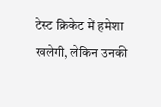टेस्ट क्रिकेट में हमेशा खलेगी, लेकिन उनकी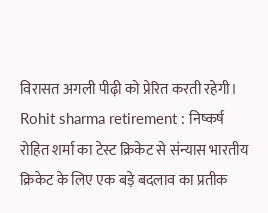विरासत अगली पीढ़ी को प्रेरित करती रहेगी।
Rohit sharma retirement : निष्कर्ष
रोहित शर्मा का टेस्ट क्रिकेट से संन्यास भारतीय क्रिकेट के लिए एक बड़े बदलाव का प्रतीक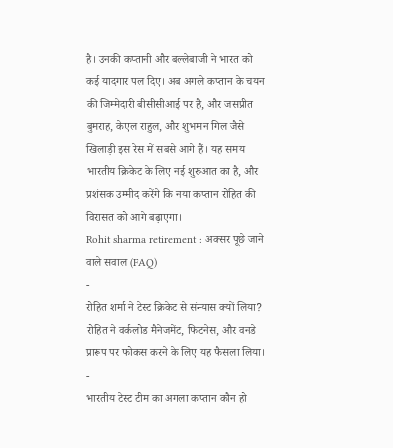है। उनकी कप्तानी और बल्लेबाजी ने भारत को कई यादगार पल दिए। अब अगले कप्तान के चयन की जिम्मेदारी बीसीसीआई पर है, और जसप्रीत बुमराह, केएल राहुल, और शुभमन गिल जैसे खिलाड़ी इस रेस में सबसे आगे हैं। यह समय भारतीय क्रिकेट के लिए नई शुरुआत का है, और प्रशंसक उम्मीद करेंगे कि नया कप्तान रोहित की विरासत को आगे बढ़ाएगा।
Rohit sharma retirement : अक्सर पूछे जाने वाले सवाल (FAQ)
-
रोहित शर्मा ने टेस्ट क्रिकेट से संन्यास क्यों लिया?
रोहित ने वर्कलोड मैनेजमेंट, फिटनेस, और वनडे प्रारूप पर फोकस करने के लिए यह फैसला लिया। -
भारतीय टेस्ट टीम का अगला कप्तान कौन हो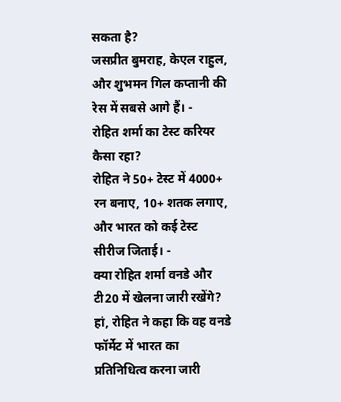सकता है?
जसप्रीत बुमराह, केएल राहुल, और शुभमन गिल कप्तानी की रेस में सबसे आगे हैं। -
रोहित शर्मा का टेस्ट करियर कैसा रहा?
रोहित ने 50+ टेस्ट में 4000+ रन बनाए, 10+ शतक लगाए, और भारत को कई टेस्ट सीरीज जिताई। -
क्या रोहित शर्मा वनडे और टी20 में खेलना जारी रखेंगे?
हां, रोहित ने कहा कि वह वनडे फॉर्मेट में भारत का प्रतिनिधित्व करना जारी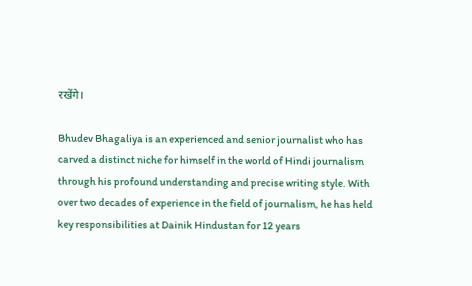रखेंगे।

Bhudev Bhagaliya is an experienced and senior journalist who has carved a distinct niche for himself in the world of Hindi journalism through his profound understanding and precise writing style. With over two decades of experience in the field of journalism, he has held key responsibilities at Dainik Hindustan for 12 years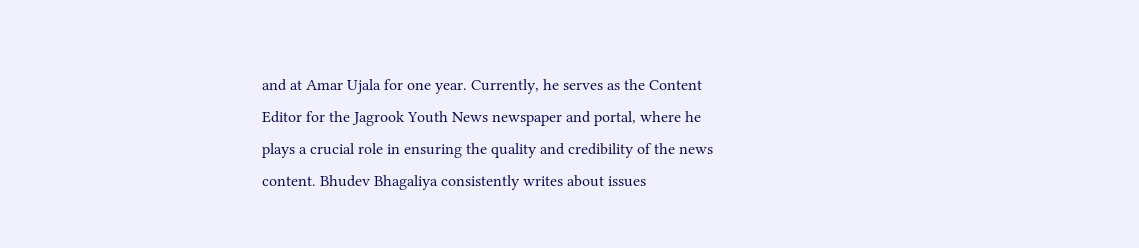and at Amar Ujala for one year. Currently, he serves as the Content Editor for the Jagrook Youth News newspaper and portal, where he plays a crucial role in ensuring the quality and credibility of the news content. Bhudev Bhagaliya consistently writes about issues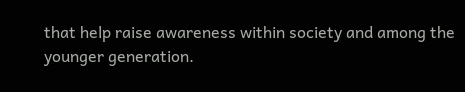that help raise awareness within society and among the younger generation.